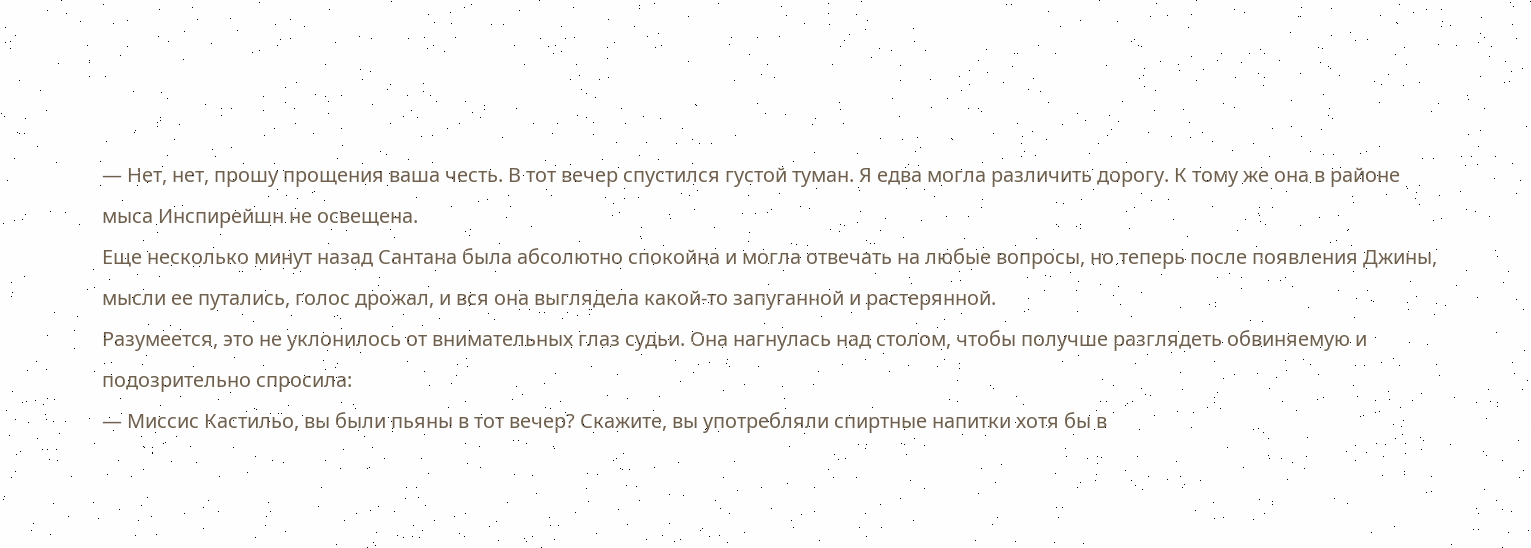— Нет, нет, прошу прощения ваша честь. В тот вечер спустился густой туман. Я едва могла различить дорогу. К тому же она в районе мыса Инспирейшн не освещена.
Еще несколько минут назад Сантана была абсолютно спокойна и могла отвечать на любые вопросы, но теперь после появления Джины, мысли ее путались, голос дрожал, и вся она выглядела какой‑то запуганной и растерянной.
Разумеется, это не уклонилось от внимательных глаз судьи. Она нагнулась над столом, чтобы получше разглядеть обвиняемую и подозрительно спросила:
— Миссис Кастильо, вы были пьяны в тот вечер? Скажите, вы употребляли спиртные напитки хотя бы в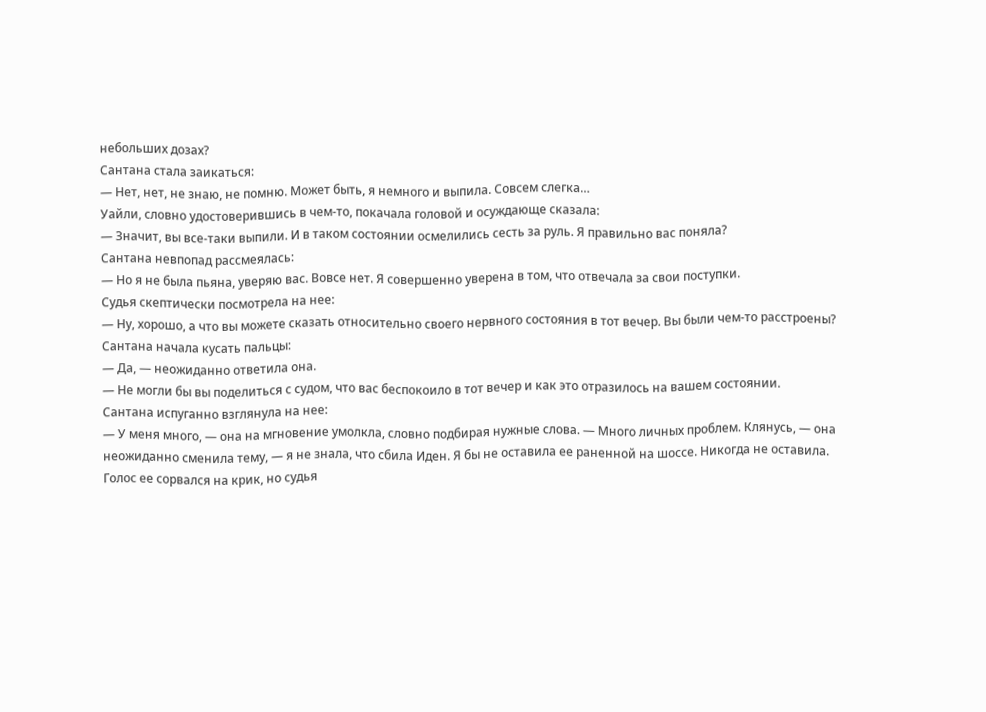небольших дозах?
Сантана стала заикаться:
— Нет, нет, не знаю, не помню. Может быть, я немного и выпила. Совсем слегка…
Уайли, словно удостоверившись в чем‑то, покачала головой и осуждающе сказала:
— Значит, вы все‑таки выпили. И в таком состоянии осмелились сесть за руль. Я правильно вас поняла?
Сантана невпопад рассмеялась:
— Но я не была пьяна, уверяю вас. Вовсе нет. Я совершенно уверена в том, что отвечала за свои поступки.
Судья скептически посмотрела на нее:
— Ну, хорошо, а что вы можете сказать относительно своего нервного состояния в тот вечер. Вы были чем‑то расстроены?
Сантана начала кусать пальцы:
— Да, — неожиданно ответила она.
— Не могли бы вы поделиться с судом, что вас беспокоило в тот вечер и как это отразилось на вашем состоянии.
Сантана испуганно взглянула на нее:
— У меня много, — она на мгновение умолкла, словно подбирая нужные слова. — Много личных проблем. Клянусь, — она неожиданно сменила тему, — я не знала, что сбила Иден. Я бы не оставила ее раненной на шоссе. Никогда не оставила.
Голос ее сорвался на крик, но судья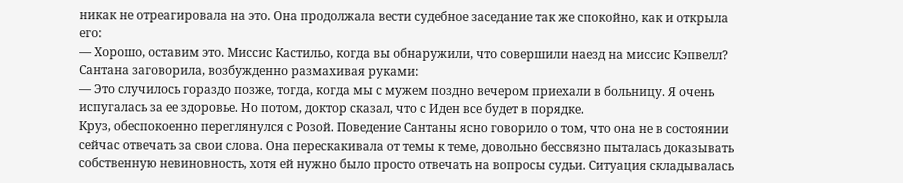никак не отреагировала на это. Она продолжала вести судебное заседание так же спокойно, как и открыла его:
— Хорошо, оставим это. Миссис Кастильо, когда вы обнаружили, что совершили наезд на миссис Кэпвелл?
Сантана заговорила, возбужденно размахивая руками:
— Это случилось гораздо позже, тогда, когда мы с мужем поздно вечером приехали в больницу. Я очень испугалась за ее здоровье. Но потом, доктор сказал, что с Иден все будет в порядке.
Круз, обеспокоенно переглянулся с Розой. Поведение Сантаны ясно говорило о том, что она не в состоянии сейчас отвечать за свои слова. Она перескакивала от темы к теме, довольно бессвязно пыталась доказывать собственную невиновность, хотя ей нужно было просто отвечать на вопросы судьи. Ситуация складывалась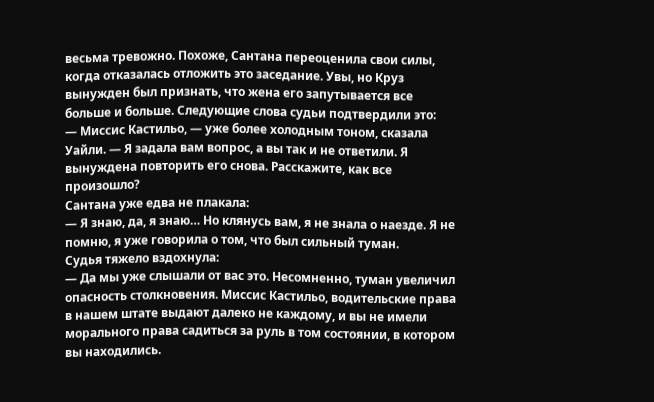весьма тревожно. Похоже, Сантана переоценила свои силы, когда отказалась отложить это заседание. Увы, но Круз вынужден был признать, что жена его запутывается все больше и больше. Следующие слова судьи подтвердили это:
— Миссис Кастильо, — уже более холодным тоном, сказала Уайли. — Я задала вам вопрос, а вы так и не ответили. Я вынуждена повторить его снова. Расскажите, как все произошло?
Сантана уже едва не плакала:
— Я знаю, да, я знаю… Но клянусь вам, я не знала о наезде. Я не помню, я уже говорила о том, что был сильный туман.
Судья тяжело вздохнула:
— Да мы уже слышали от вас это. Несомненно, туман увеличил опасность столкновения. Миссис Кастильо, водительские права в нашем штате выдают далеко не каждому, и вы не имели морального права садиться за руль в том состоянии, в котором вы находились.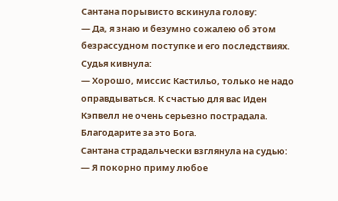Сантана порывисто вскинула голову:
— Да, я знаю и безумно сожалею об этом безрассудном поступке и его последствиях.
Судья кивнула:
— Хорошо, миссис Кастильо, только не надо оправдываться. К счастью для вас Иден Кэпвелл не очень серьезно пострадала. Благодарите за это Бога.
Сантана страдальчески взглянула на судью:
— Я покорно приму любое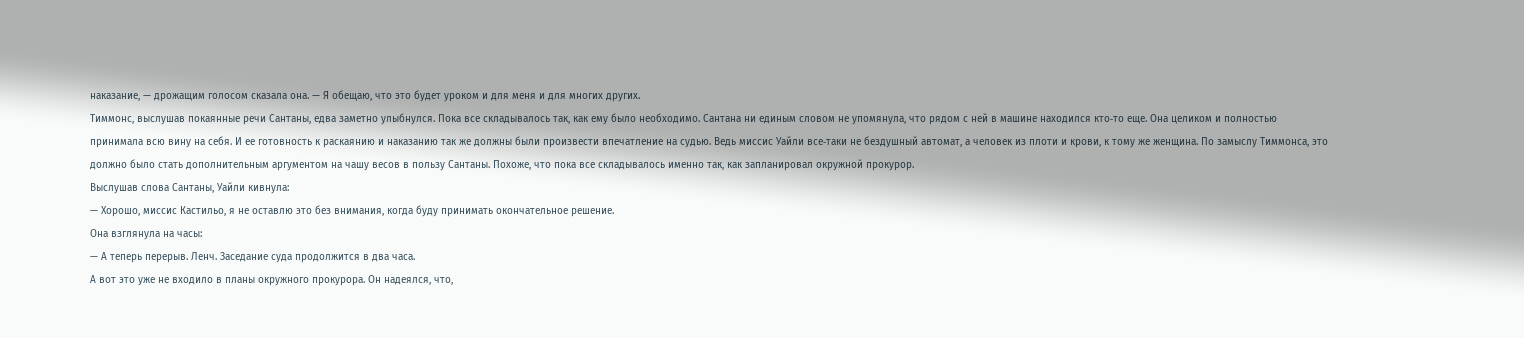наказание, — дрожащим голосом сказала она. — Я обещаю, что это будет уроком и для меня и для многих других.
Тиммонс, выслушав покаянные речи Сантаны, едва заметно улыбнулся. Пока все складывалось так, как ему было необходимо. Сантана ни единым словом не упомянула, что рядом с ней в машине находился кто‑то еще. Она целиком и полностью принимала всю вину на себя. И ее готовность к раскаянию и наказанию так же должны были произвести впечатление на судью. Ведь миссис Уайли все‑таки не бездушный автомат, а человек из плоти и крови, к тому же женщина. По замыслу Тиммонса, это должно было стать дополнительным аргументом на чашу весов в пользу Сантаны. Похоже, что пока все складывалось именно так, как запланировал окружной прокурор.
Выслушав слова Сантаны, Уайли кивнула:
— Хорошо, миссис Кастильо, я не оставлю это без внимания, когда буду принимать окончательное решение.
Она взглянула на часы:
— А теперь перерыв. Ленч. Заседание суда продолжится в два часа.
А вот это уже не входило в планы окружного прокурора. Он надеялся, что,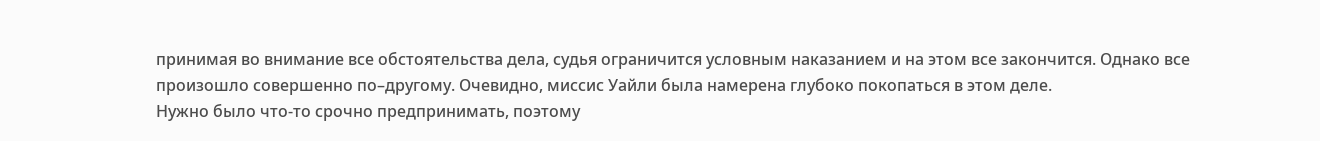принимая во внимание все обстоятельства дела, судья ограничится условным наказанием и на этом все закончится. Однако все произошло совершенно по–другому. Очевидно, миссис Уайли была намерена глубоко покопаться в этом деле.
Нужно было что‑то срочно предпринимать, поэтому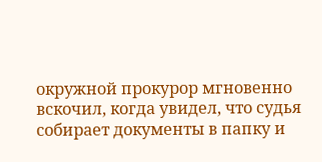окружной прокурор мгновенно вскочил, когда увидел, что судья собирает документы в папку и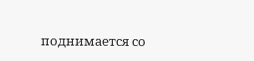поднимается со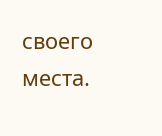своего места.